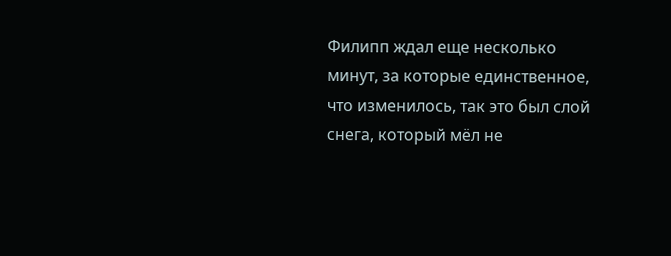Филипп ждал еще несколько минут, за которые единственное, что изменилось, так это был слой снега, который мёл не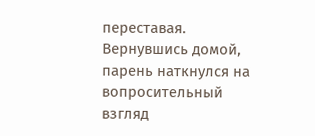переставая.
Вернувшись домой, парень наткнулся на вопросительный взгляд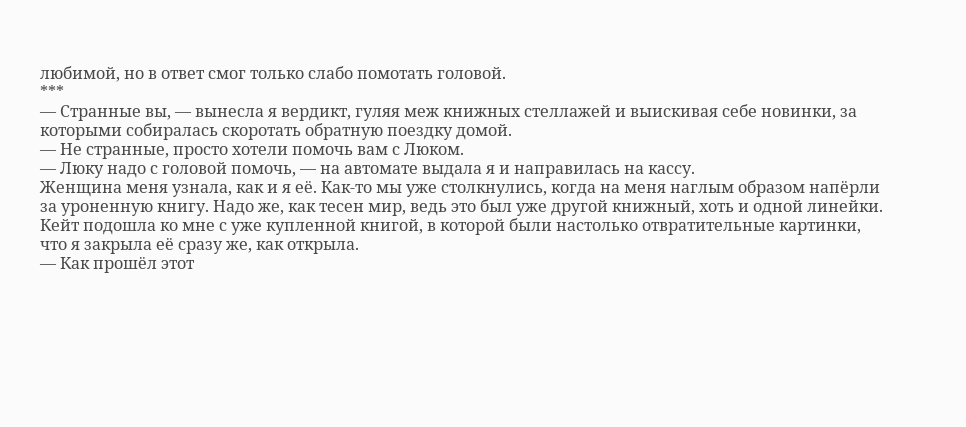любимой, но в ответ смог только слабо помотать головой.
***
— Странные вы, — вынесла я вердикт, гуляя меж книжных стеллажей и выискивая себе новинки, за которыми собиралась скоротать обратную поездку домой.
— Не странные, просто хотели помочь вам с Люком.
— Люку надо с головой помочь, — на автомате выдала я и направилась на кассу.
Женщина меня узнала, как и я её. Как-то мы уже столкнулись, когда на меня наглым образом напёрли за уроненную книгу. Надо же, как тесен мир, ведь это был уже другой книжный, хоть и одной линейки.
Кейт подошла ко мне с уже купленной книгой, в которой были настолько отвратительные картинки, что я закрыла её сразу же, как открыла.
— Как прошёл этот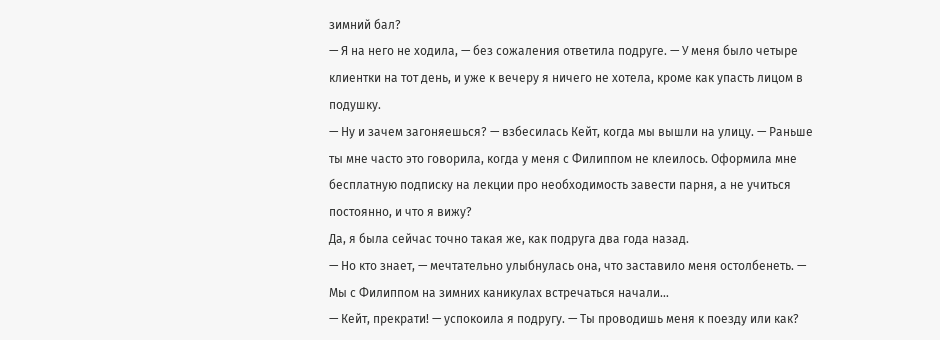зимний бал?
— Я на него не ходила, — без сожаления ответила подруге. — У меня было четыре клиентки на тот день, и уже к вечеру я ничего не хотела, кроме как упасть лицом в подушку.
— Ну и зачем загоняешься? — взбесилась Кейт, когда мы вышли на улицу. — Раньше ты мне часто это говорила, когда у меня с Филиппом не клеилось. Оформила мне бесплатную подписку на лекции про необходимость завести парня, а не учиться постоянно, и что я вижу?
Да, я была сейчас точно такая же, как подруга два года назад.
— Но кто знает, — мечтательно улыбнулась она, что заставило меня остолбенеть. — Мы с Филиппом на зимних каникулах встречаться начали…
— Кейт, прекрати! — успокоила я подругу. — Ты проводишь меня к поезду или как?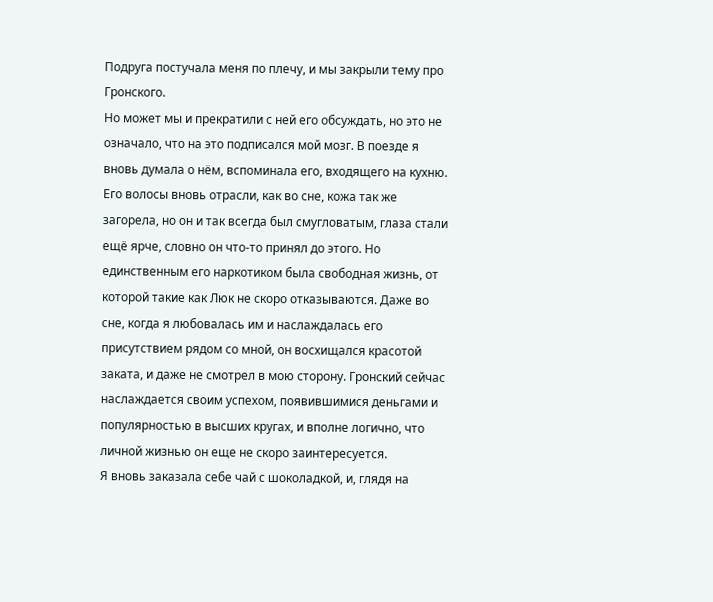Подруга постучала меня по плечу, и мы закрыли тему про Гронского.
Но может мы и прекратили с ней его обсуждать, но это не означало, что на это подписался мой мозг. В поезде я вновь думала о нём, вспоминала его, входящего на кухню. Его волосы вновь отрасли, как во сне, кожа так же загорела, но он и так всегда был смугловатым, глаза стали ещё ярче, словно он что-то принял до этого. Но единственным его наркотиком была свободная жизнь, от которой такие как Люк не скоро отказываются. Даже во сне, когда я любовалась им и наслаждалась его присутствием рядом со мной, он восхищался красотой заката, и даже не смотрел в мою сторону. Гронский сейчас наслаждается своим успехом, появившимися деньгами и популярностью в высших кругах, и вполне логично, что личной жизнью он еще не скоро заинтересуется.
Я вновь заказала себе чай с шоколадкой, и, глядя на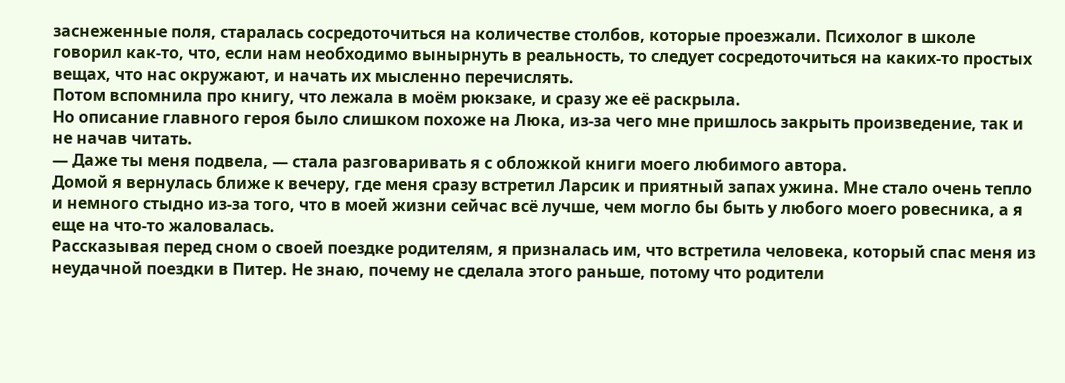заснеженные поля, старалась сосредоточиться на количестве столбов, которые проезжали. Психолог в школе говорил как-то, что, если нам необходимо вынырнуть в реальность, то следует сосредоточиться на каких-то простых вещах, что нас окружают, и начать их мысленно перечислять.
Потом вспомнила про книгу, что лежала в моём рюкзаке, и сразу же её раскрыла.
Но описание главного героя было слишком похоже на Люка, из-за чего мне пришлось закрыть произведение, так и не начав читать.
— Даже ты меня подвела, — стала разговаривать я с обложкой книги моего любимого автора.
Домой я вернулась ближе к вечеру, где меня сразу встретил Ларсик и приятный запах ужина. Мне стало очень тепло и немного стыдно из-за того, что в моей жизни сейчас всё лучше, чем могло бы быть у любого моего ровесника, а я еще на что-то жаловалась.
Рассказывая перед сном о своей поездке родителям, я призналась им, что встретила человека, который спас меня из неудачной поездки в Питер. Не знаю, почему не сделала этого раньше, потому что родители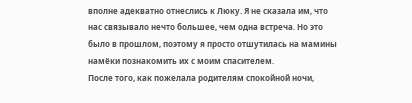вполне адекватно отнеслись к Люку. Я не сказала им, что нас связывало нечто большее, чем одна встреча. Но это было в прошлом, поэтому я просто отшутилась на мамины намёки познакомить их с моим спасителем.
После того, как пожелала родителям спокойной ночи,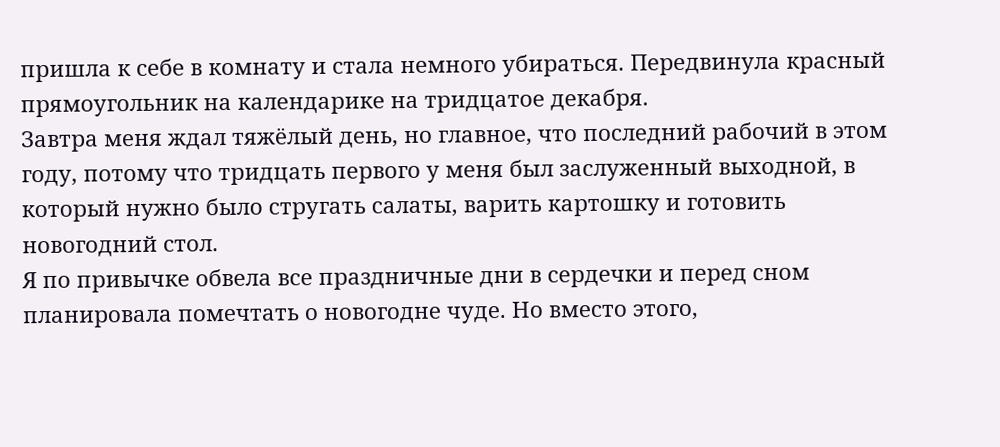пришла к себе в комнату и стала немного убираться. Передвинула красный прямоугольник на календарике на тридцатое декабря.
Завтра меня ждал тяжёлый день, но главное, что последний рабочий в этом году, потому что тридцать первого у меня был заслуженный выходной, в который нужно было стругать салаты, варить картошку и готовить новогодний стол.
Я по привычке обвела все праздничные дни в сердечки и перед сном планировала помечтать о новогодне чуде. Но вместо этого,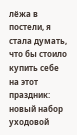лёжа в постели, я стала думать, что бы стоило купить себе на этот праздник: новый набор уходовой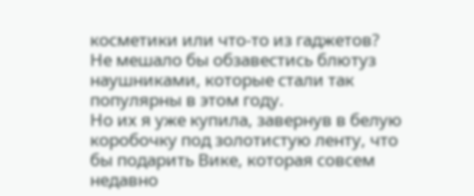косметики или что-то из гаджетов? Не мешало бы обзавестись блютуз наушниками, которые стали так популярны в этом году.
Но их я уже купила, завернув в белую коробочку под золотистую ленту, что бы подарить Вике, которая совсем недавно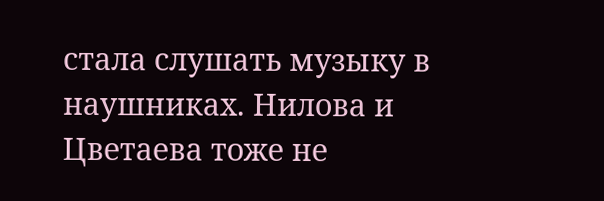стала слушать музыку в наушниках. Нилова и Цветаева тоже не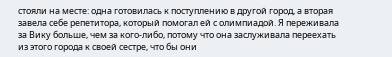стояли на месте: одна готовилась к поступлению в другой город, а вторая завела себе репетитора, который помогал ей с олимпиадой. Я переживала за Вику больше, чем за кого-либо, потому что она заслуживала переехать из этого города к своей сестре, что бы они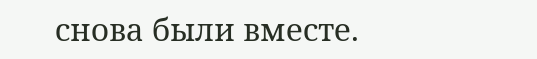снова были вместе.